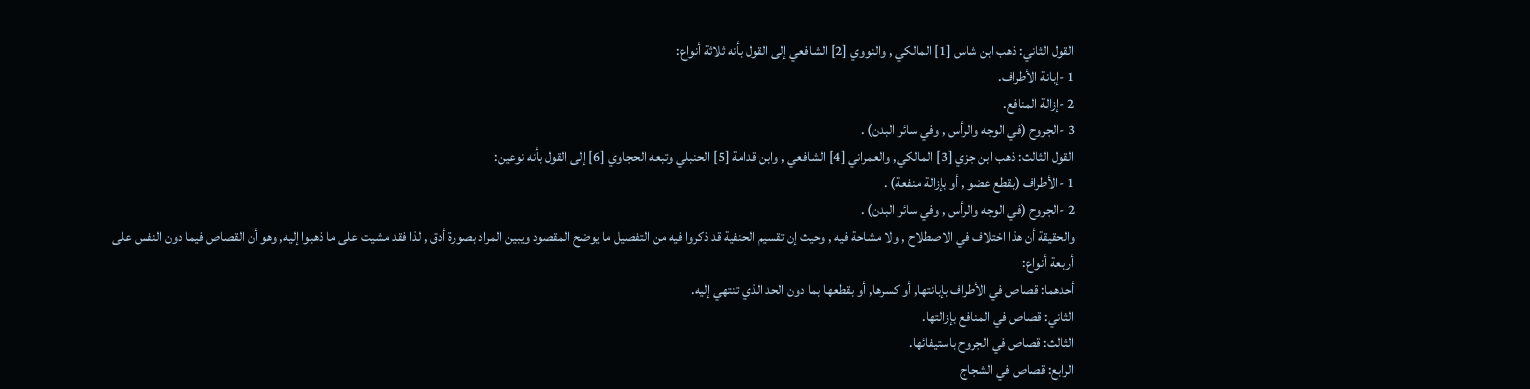القول الثاني: ذهب ابن شاس [1] المالكي , والنووي [2] الشافعي إلى القول بأنه ثلاثة أنواع:
1 -إبانة الأطراف.
2 -إزالة المنافع.
3 -الجروح (في الوجه والرأس , وفي سائر البدن) .
القول الثالث: ذهب ابن جزي [3] المالكي, والعمراني [4] الشافعي , وابن قدامة [5] الحنبلي وتبعه الحجاوي [6] إلى القول بأنه نوعين:
1 -الأطراف (بقطع عضو , أو بإزالة منفعة) .
2 -الجروح (في الوجه والرأس , وفي سائر البدن) .
والحقيقة أن هذا اختلاف في الاصطلاح , ولا مشاحة فيه , وحيث إن تقسيم الحنفية قد ذكروا فيه من التفصيل ما يوضح المقصود ويبين المراد بصورة أدق , لذا فقد مشيت على ما ذهبوا إليه, وهو أن القصاص فيما دون النفس على أربعة أنواع:
أحدهما: قصاص في الأطراف بإبانتها, أو كسرها, أو بقطعها بما دون الحد الذي تنتهي إليه.
الثاني: قصاص في المنافع بإزالتها.
الثالث: قصاص في الجروح باستيفائها.
الرابع: قصاص في الشجاج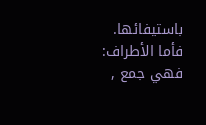باستيفائها.
فأما الأطراف: فهي جمع ,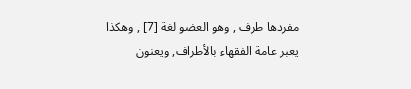مفردها طرف , وهو العضو لغة [7] , وهكذا يعبر عامة الفقهاء بالأطراف, ويعنون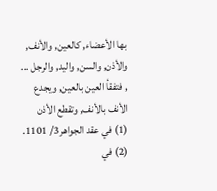بها الأعضاء, كالعين, والأنف, والأذن, والسن, واليد, والرجل ... , فتفقأ العين بالعين, ويجدع الأنف بالأنف, وتقطع الأذن
(1) في عقد الجواهر3/ 1101.
(2) في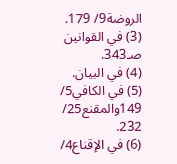الروضة9/ 179.
(3) في القوانين صـ343.
(4) في البيان.
(5) في الكافي5/ 149والمقنع25/ 232.
(6) في الإقناع4/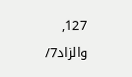127, والزاد7/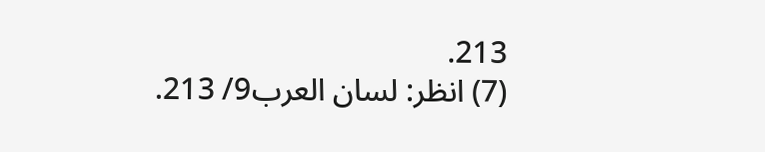213.
(7) انظر: لسان العرب9/ 213.